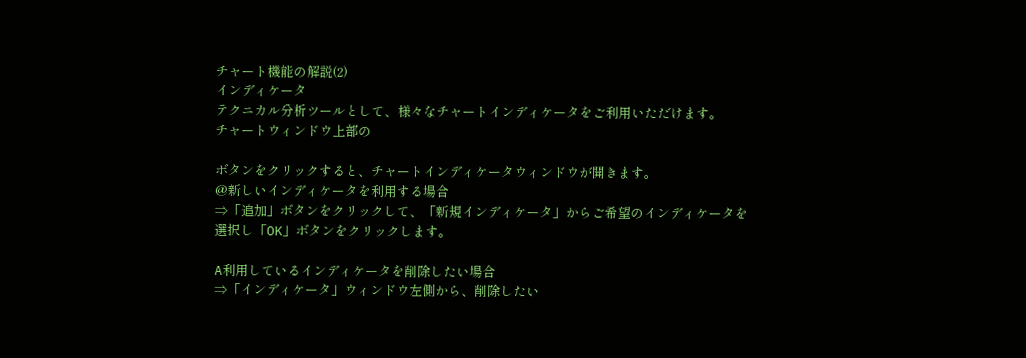チャート機能の解説(2)
インディケータ
テクニカル分析ツールとして、様々なチャートインディケータをご利用いただけます。
チャートウィンドウ上部の

ボタンをクリックすると、チャートインディケータウィンドウが開きます。
@新しいインディケータを利用する場合
⇒「追加」ボタンをクリックして、「新規インディケータ」からご希望のインディケータを
選択し「OK」ボタンをクリックします。

A利用しているインディケータを削除したい場合
⇒「インディケータ」ウィンドウ左側から、削除したい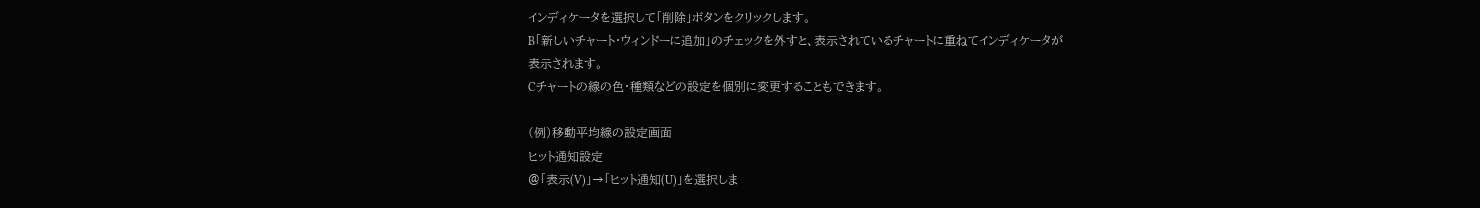インディケータを選択して「削除」ボタンをクリックします。
B「新しいチャート・ウィンドーに追加」のチェックを外すと、表示されているチャートに重ねてインディケータが
表示されます。
Cチャートの線の色・種類などの設定を個別に変更することもできます。

(例)移動平均線の設定画面
ヒット通知設定
@「表示(V)」→「ヒット通知(U)」を選択しま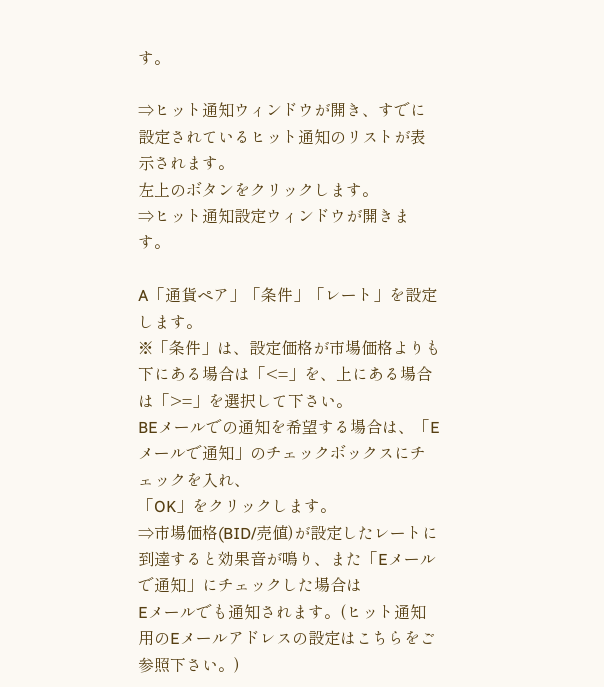す。

⇒ヒット通知ウィンドウが開き、すでに設定されているヒット通知のリストが表示されます。
左上のボタンをクリックします。
⇒ヒット通知設定ウィンドウが開きます。

A「通貨ペア」「条件」「レート」を設定します。
※「条件」は、設定価格が市場価格よりも下にある場合は「<=」を、上にある場合は「>=」を選択して下さい。
BEメールでの通知を希望する場合は、「Eメールで通知」のチェックボックスにチェックを入れ、
「OK」をクリックします。
⇒市場価格(BID/売値)が設定したレートに到達すると効果音が鳴り、また「Eメールで通知」にチェックした場合は
Eメールでも通知されます。(ヒット通知用のEメールアドレスの設定はこちらをご参照下さい。)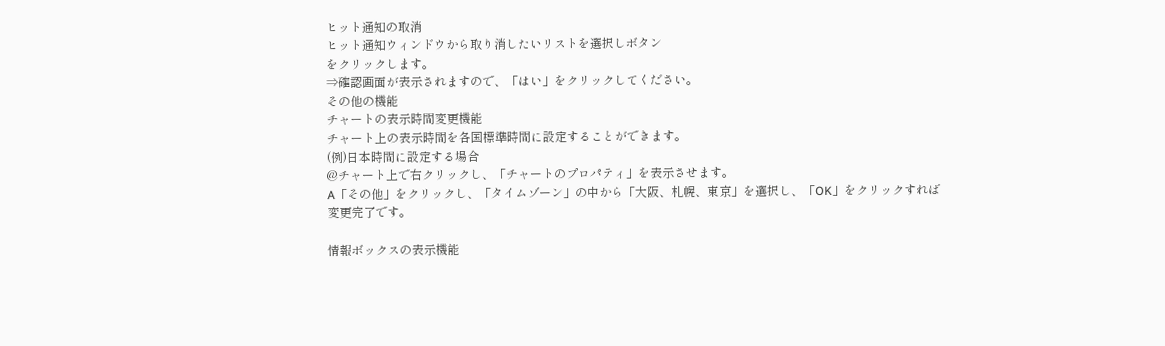ヒット通知の取消
ヒット通知ウィンドウから取り消したいリストを選択しボタン
をクリックします。
⇒確認画面が表示されますので、「はい」をクリックしてください。
その他の機能
チャートの表示時間変更機能
チャート上の表示時間を各国標準時間に設定することができます。
(例)日本時間に設定する場合
@チャート上で右クリックし、「チャートのプロパティ」を表示させます。
A「その他」をクリックし、「タイムゾーン」の中から「大阪、札幌、東京」を選択し、「OK」をクリックすれば
変更完了です。

情報ボックスの表示機能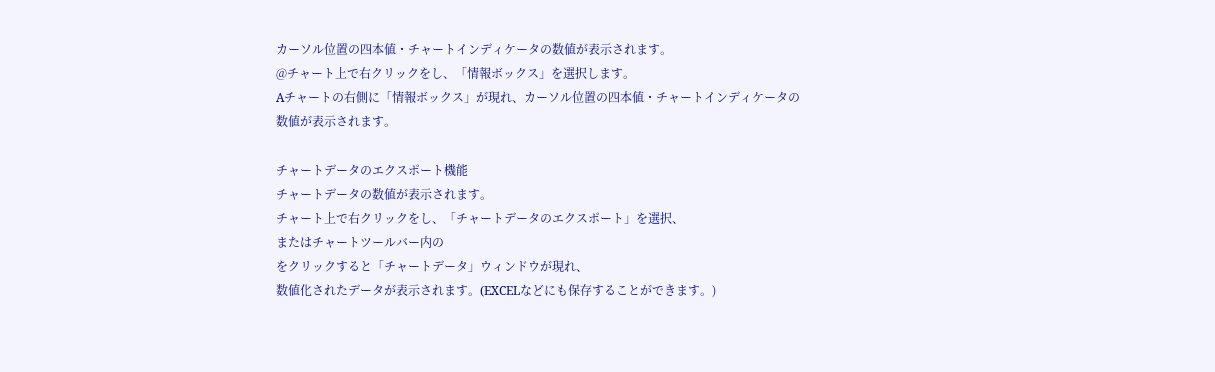カーソル位置の四本値・チャートインディケータの数値が表示されます。
@チャート上で右クリックをし、「情報ボックス」を選択します。
Aチャートの右側に「情報ボックス」が現れ、カーソル位置の四本値・チャートインディケータの
数値が表示されます。

チャートデータのエクスポート機能
チャートデータの数値が表示されます。
チャート上で右クリックをし、「チャートデータのエクスポート」を選択、
またはチャートツールバー内の
をクリックすると「チャートデータ」ウィンドウが現れ、
数値化されたデータが表示されます。(EXCELなどにも保存することができます。)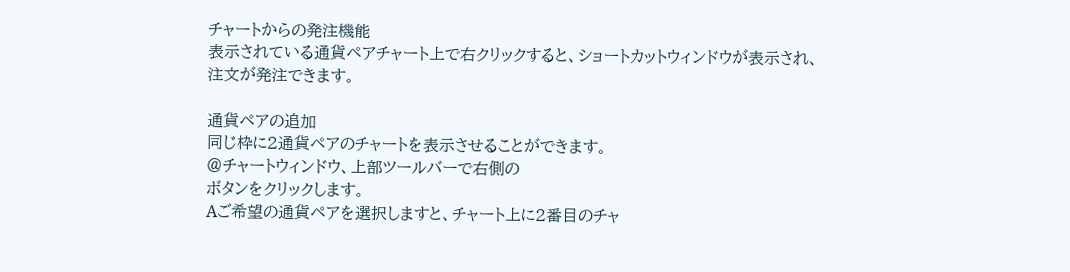チャートからの発注機能
表示されている通貨ペアチャート上で右クリックすると、ショートカットウィンドウが表示され、
注文が発注できます。

通貨ペアの追加
同じ枠に2通貨ペアのチャートを表示させることができます。
@チャートウィンドウ、上部ツールバーで右側の
ボタンをクリックします。
Aご希望の通貨ペアを選択しますと、チャート上に2番目のチャ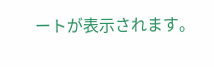ートが表示されます。